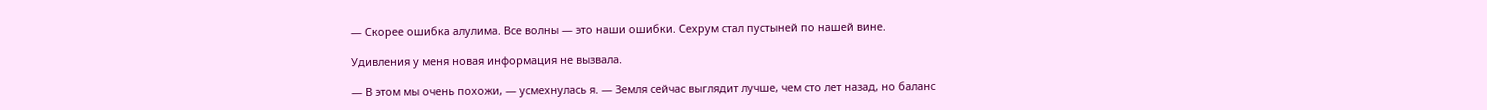— Скорее ошибка алулима. Все волны — это наши ошибки. Сехрум стал пустыней по нашей вине.

Удивления у меня новая информация не вызвала.

— В этом мы очень похожи, — усмехнулась я. — Земля сейчас выглядит лучше, чем сто лет назад, но баланс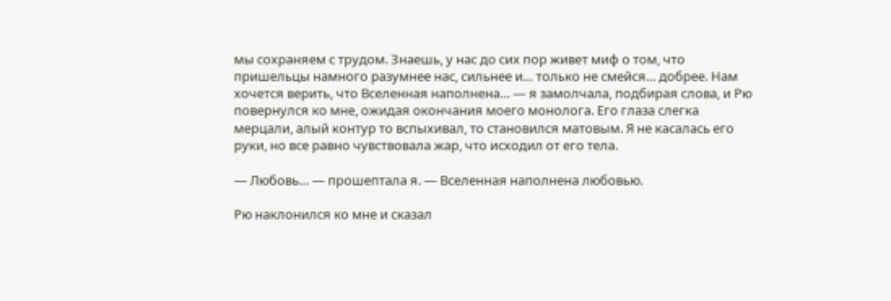мы сохраняем с трудом. Знаешь, у нас до сих пор живет миф о том, что пришельцы намного разумнее нас, сильнее и… только не смейся… добрее. Нам хочется верить, что Вселенная наполнена… — я замолчала, подбирая слова, и Рю повернулся ко мне, ожидая окончания моего монолога. Его глаза слегка мерцали, алый контур то вспыхивал, то становился матовым. Я не касалась его руки, но все равно чувствовала жар, что исходил от его тела.

— Любовь… — прошептала я. — Вселенная наполнена любовью.

Рю наклонился ко мне и сказал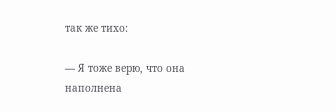так же тихо:

— Я тоже верю, что она наполнена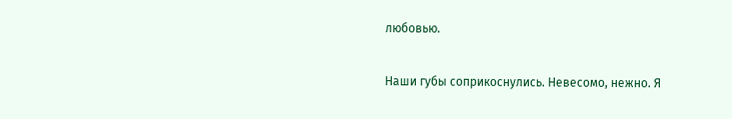любовью.

Наши губы соприкоснулись. Невесомо, нежно. Я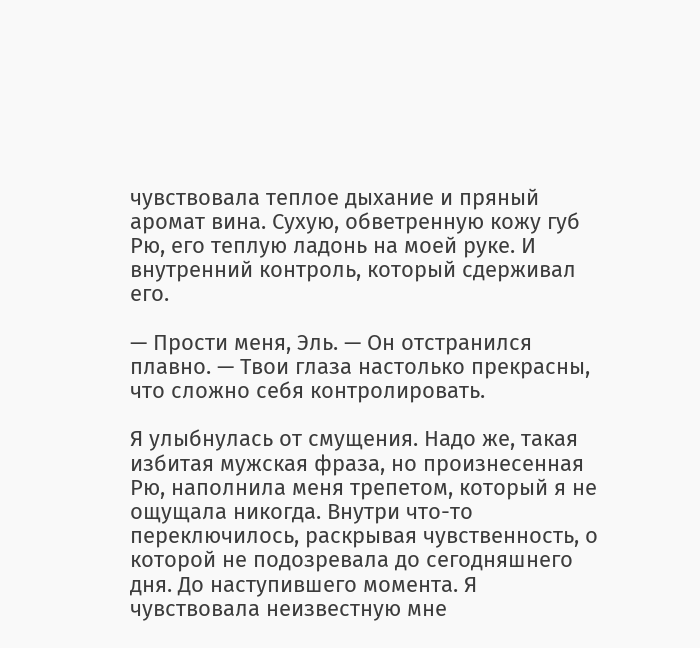чувствовала теплое дыхание и пряный аромат вина. Сухую, обветренную кожу губ Рю, его теплую ладонь на моей руке. И внутренний контроль, который сдерживал его.

— Прости меня, Эль. — Он отстранился плавно. — Твои глаза настолько прекрасны, что сложно себя контролировать.

Я улыбнулась от смущения. Надо же, такая избитая мужская фраза, но произнесенная Рю, наполнила меня трепетом, который я не ощущала никогда. Внутри что-то переключилось, раскрывая чувственность, о которой не подозревала до сегодняшнего дня. До наступившего момента. Я чувствовала неизвестную мне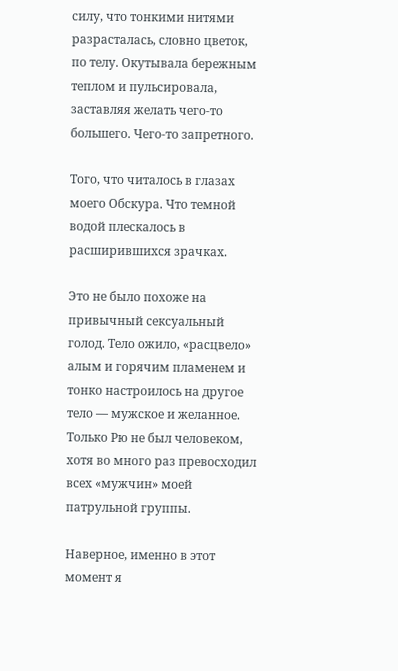силу, что тонкими нитями разрасталась, словно цветок, по телу. Окутывала бережным теплом и пульсировала, заставляя желать чего-то большего. Чего-то запретного.

Того, что читалось в глазах моего Обскура. Что темной водой плескалось в расширившихся зрачках.

Это не было похоже на привычный сексуальный голод. Тело ожило, «расцвело» алым и горячим пламенем и тонко настроилось на другое тело — мужское и желанное. Только Рю не был человеком, хотя во много раз превосходил всех «мужчин» моей патрульной группы.

Наверное, именно в этот момент я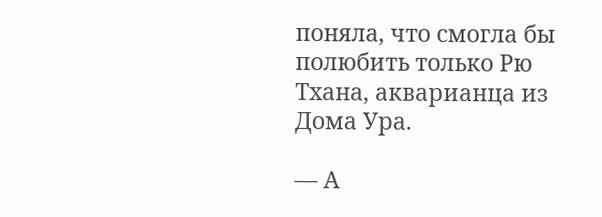поняла, что смогла бы полюбить только Рю Тхана, акварианца из Дома Ура.

— А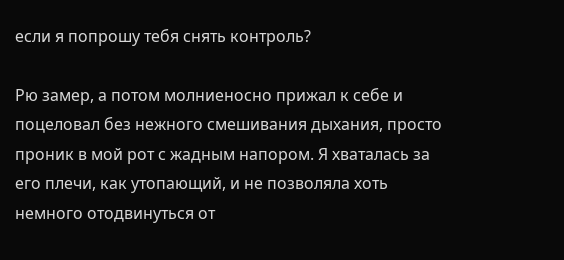если я попрошу тебя снять контроль?

Рю замер, а потом молниеносно прижал к себе и поцеловал без нежного смешивания дыхания, просто проник в мой рот с жадным напором. Я хваталась за его плечи, как утопающий, и не позволяла хоть немного отодвинуться от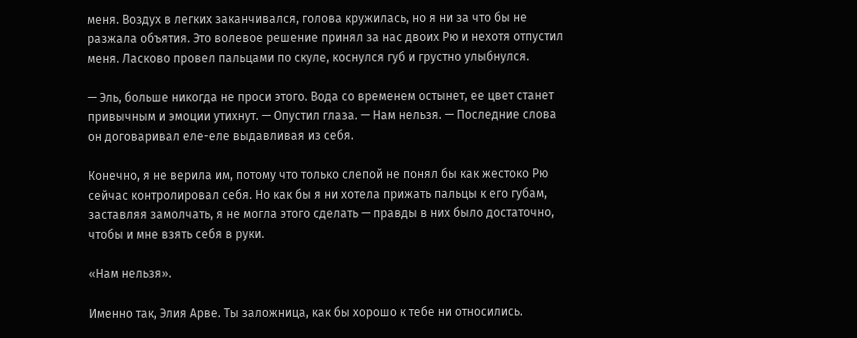меня. Воздух в легких заканчивался, голова кружилась, но я ни за что бы не разжала объятия. Это волевое решение принял за нас двоих Рю и нехотя отпустил меня. Ласково провел пальцами по скуле, коснулся губ и грустно улыбнулся.

— Эль, больше никогда не проси этого. Вода со временем остынет, ее цвет станет привычным и эмоции утихнут. — Опустил глаза. — Нам нельзя. — Последние слова он договаривал еле-еле выдавливая из себя.

Конечно, я не верила им, потому что только слепой не понял бы как жестоко Рю сейчас контролировал себя. Но как бы я ни хотела прижать пальцы к его губам, заставляя замолчать, я не могла этого сделать — правды в них было достаточно, чтобы и мне взять себя в руки.

«Нам нельзя».

Именно так, Элия Арве. Ты заложница, как бы хорошо к тебе ни относились.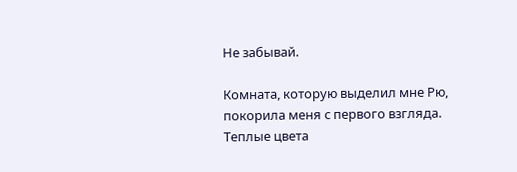Не забывай.

Комната, которую выделил мне Рю, покорила меня с первого взгляда. Теплые цвета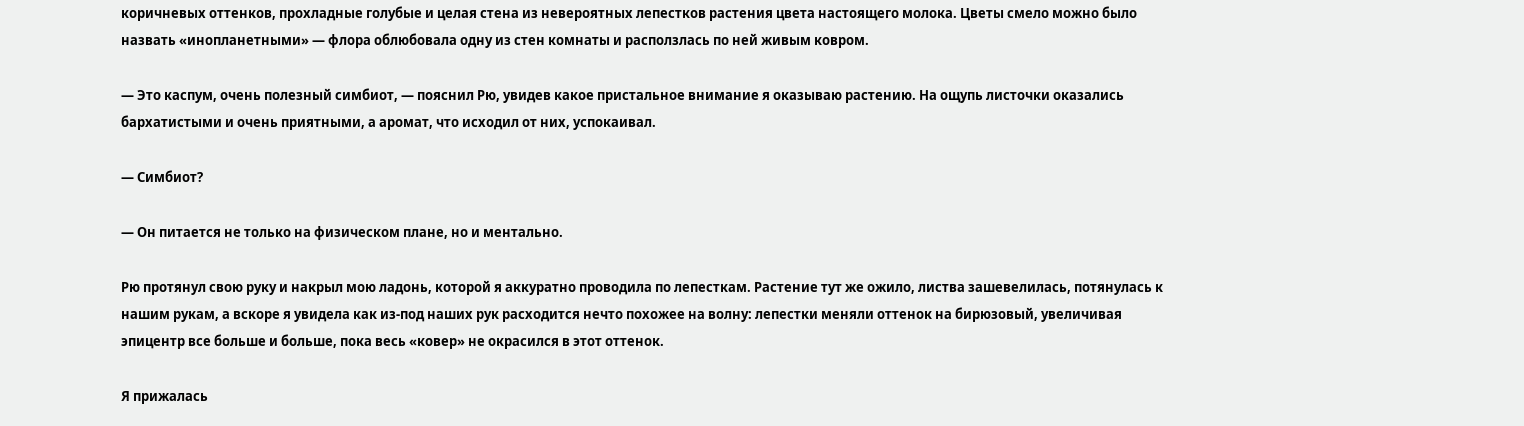коричневых оттенков, прохладные голубые и целая стена из невероятных лепестков растения цвета настоящего молока. Цветы смело можно было назвать «инопланетными» — флора облюбовала одну из стен комнаты и расползлась по ней живым ковром.

— Это каспум, очень полезный симбиот, — пояснил Рю, увидев какое пристальное внимание я оказываю растению. На ощупь листочки оказались бархатистыми и очень приятными, а аромат, что исходил от них, успокаивал.

— Симбиот?

— Он питается не только на физическом плане, но и ментально.

Рю протянул свою руку и накрыл мою ладонь, которой я аккуратно проводила по лепесткам. Растение тут же ожило, листва зашевелилась, потянулась к нашим рукам, а вскоре я увидела как из-под наших рук расходится нечто похожее на волну: лепестки меняли оттенок на бирюзовый, увеличивая эпицентр все больше и больше, пока весь «ковер» не окрасился в этот оттенок.

Я прижалась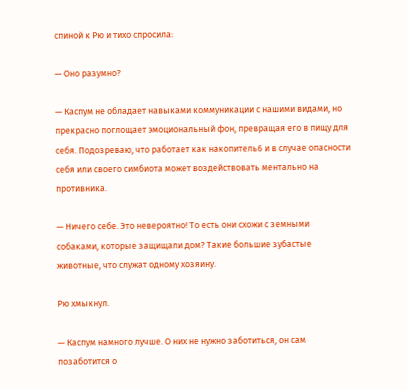спиной к Рю и тихо спросила:

— Оно разумно?

— Каспум не обладает навыками коммуникации с нашими видами, но прекрасно поглощает эмоциональный фон, превращая его в пищу для себя. Подозреваю, что работает как накопитель6 и в случае опасности себя или своего симбиота может воздействовать ментально на противника.

— Ничего себе. Это невероятно! То есть они схожи с земными собаками, которые защищали дом? Такие большие зубастые животные, что служат одному хозяину.

Рю хмыкнул.

— Каспум намного лучше. О них не нужно заботиться, он сам позаботится о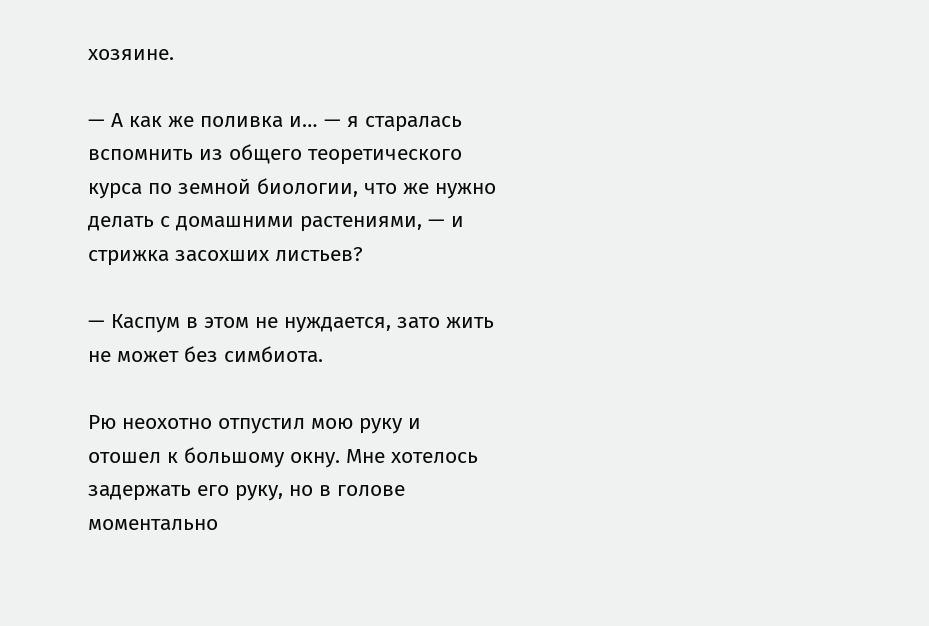хозяине.

— А как же поливка и… — я старалась вспомнить из общего теоретического курса по земной биологии, что же нужно делать с домашними растениями, — и стрижка засохших листьев?

— Каспум в этом не нуждается, зато жить не может без симбиота.

Рю неохотно отпустил мою руку и отошел к большому окну. Мне хотелось задержать его руку, но в голове моментально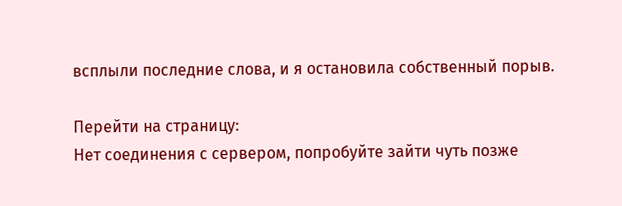всплыли последние слова, и я остановила собственный порыв.

Перейти на страницу:
Нет соединения с сервером, попробуйте зайти чуть позже